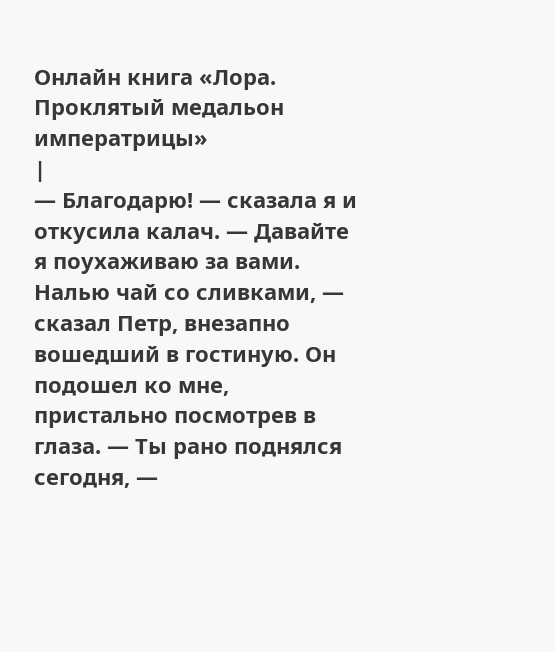Онлайн книга «Лора. Проклятый медальон императрицы»
|
— Благодарю! — сказала я и откусила калач. — Давайте я поухаживаю за вами. Налью чай со сливками, — сказал Петр, внезапно вошедший в гостиную. Он подошел ко мне, пристально посмотрев в глаза. — Ты рано поднялся сегодня, —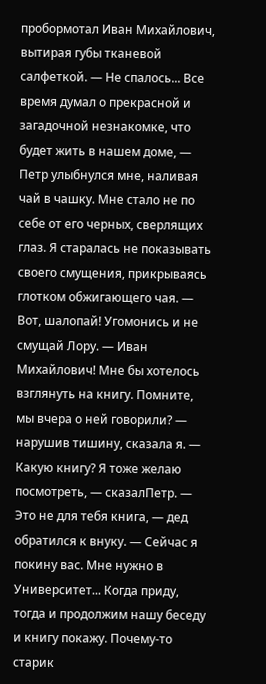пробормотал Иван Михайлович, вытирая губы тканевой салфеткой. — Не спалось... Все время думал о прекрасной и загадочной незнакомке, что будет жить в нашем доме, — Петр улыбнулся мне, наливая чай в чашку. Мне стало не по себе от его черных, сверлящих глаз. Я старалась не показывать своего смущения, прикрываясь глотком обжигающего чая. — Вот, шалопай! Угомонись и не смущай Лору. — Иван Михайлович! Мне бы хотелось взглянуть на книгу. Помните, мы вчера о ней говорили? — нарушив тишину, сказала я. — Какую книгу? Я тоже желаю посмотреть, — сказалПетр. — Это не для тебя книга, — дед обратился к внуку. — Сейчас я покину вас. Мне нужно в Университет... Когда приду, тогда и продолжим нашу беседу и книгу покажу. Почему-то старик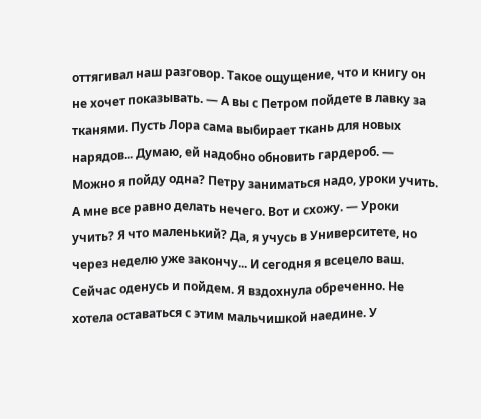оттягивал наш разговор. Такое ощущение, что и книгу он не хочет показывать. — А вы с Петром пойдете в лавку за тканями. Пусть Лора сама выбирает ткань для новых нарядов... Думаю, ей надобно обновить гардероб. — Можно я пойду одна? Петру заниматься надо, уроки учить. А мне все равно делать нечего. Вот и схожу. — Уроки учить? Я что маленький? Да, я учусь в Университете, но через неделю уже закончу... И сегодня я всецело ваш. Сейчас оденусь и пойдем. Я вздохнула обреченно. Не хотела оставаться с этим мальчишкой наедине. У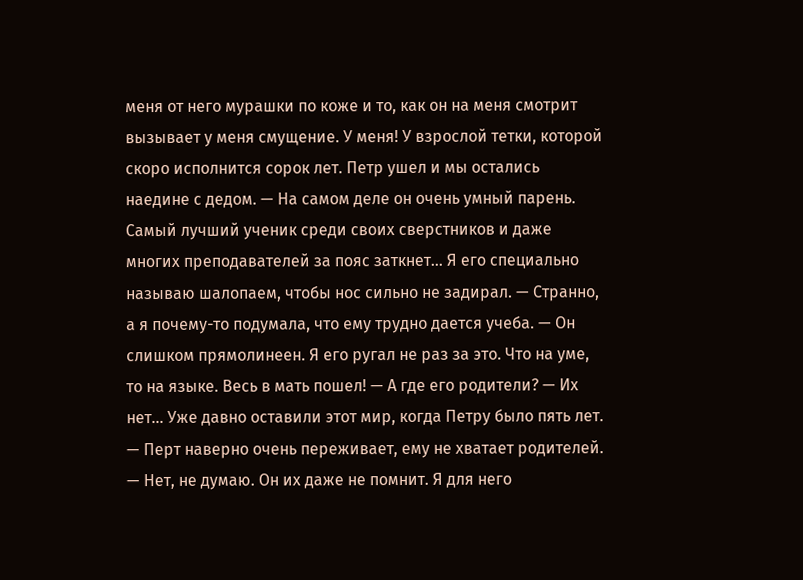меня от него мурашки по коже и то, как он на меня смотрит вызывает у меня смущение. У меня! У взрослой тетки, которой скоро исполнится сорок лет. Петр ушел и мы остались наедине с дедом. — На самом деле он очень умный парень. Самый лучший ученик среди своих сверстников и даже многих преподавателей за пояс заткнет... Я его специально называю шалопаем, чтобы нос сильно не задирал. — Странно, а я почему-то подумала, что ему трудно дается учеба. — Он слишком прямолинеен. Я его ругал не раз за это. Что на уме, то на языке. Весь в мать пошел! — А где его родители? — Их нет... Уже давно оставили этот мир, когда Петру было пять лет. — Перт наверно очень переживает, ему не хватает родителей. — Нет, не думаю. Он их даже не помнит. Я для него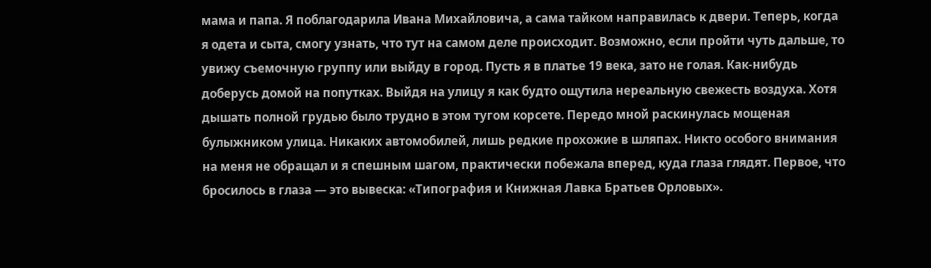мама и папа. Я поблагодарила Ивана Михайловича, а сама тайком направилась к двери. Теперь, когда я одета и сыта, смогу узнать, что тут на самом деле происходит. Возможно, если пройти чуть дальше, то увижу съемочную группу или выйду в город. Пусть я в платье 19 века, зато не голая. Как-нибудь доберусь домой на попутках. Выйдя на улицу я как будто ощутила нереальную свежесть воздуха. Хотя дышать полной грудью было трудно в этом тугом корсете. Передо мной раскинулась мощеная булыжником улица. Никаких автомобилей, лишь редкие прохожие в шляпах. Никто особого внимания на меня не обращал и я спешным шагом, практически побежала вперед, куда глаза глядят. Первое, что бросилось в глаза — это вывеска: «Типография и Книжная Лавка Братьев Орловых».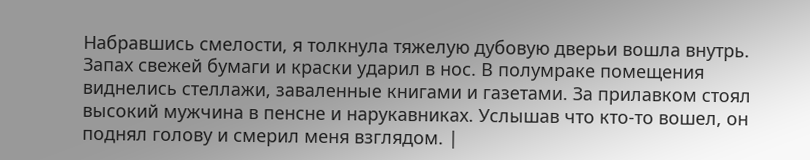Набравшись смелости, я толкнула тяжелую дубовую дверьи вошла внутрь. Запах свежей бумаги и краски ударил в нос. В полумраке помещения виднелись стеллажи, заваленные книгами и газетами. За прилавком стоял высокий мужчина в пенсне и нарукавниках. Услышав что кто-то вошел, он поднял голову и смерил меня взглядом. |